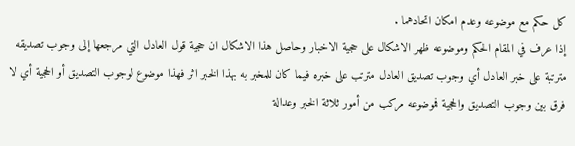كل حكم مع موضوعه وعدم امكان اتحادهما .
إذا عرف في المقام الحكم وموضوعه ظهر الاشكال على حجية الاخبار وحاصل هذا الاشكال ان حجية قول العادل التي مرجعها إلى وجوب تصديقه مترتبة على خبر العادل أي وجوب تصديق العادل مترتب على خبره فيما كان للمخبر به بهذا الخبر اثر فهذا موضوع لوجوب التصديق أو الحجية أي لا فرق بين وجوب التصديق والحجية فموضوعه مركب من أمور ثلاثة الخبر وعدالة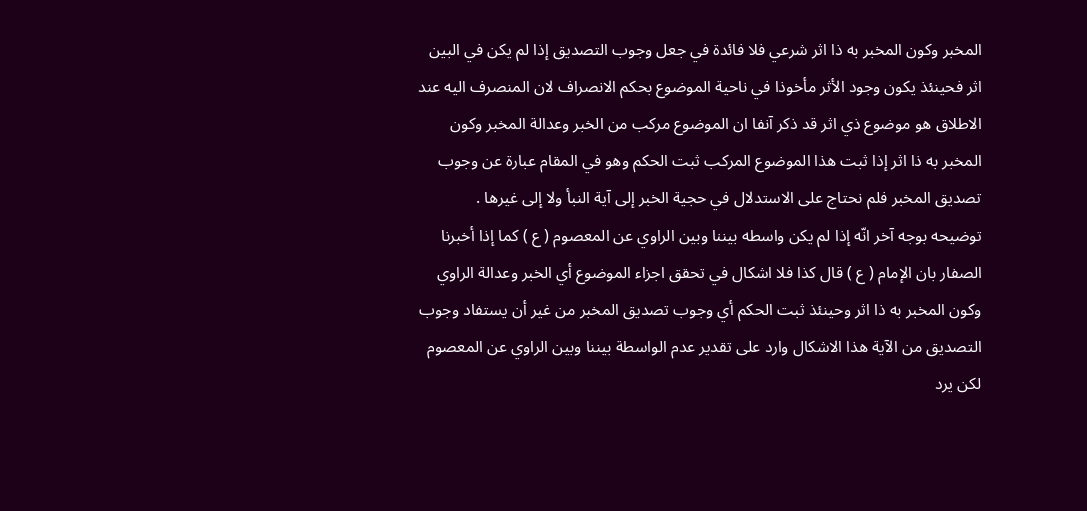المخبر وكون المخبر به ذا اثر شرعي فلا فائدة في جعل وجوب التصديق إذا لم يكن في البين اثر فحينئذ يكون وجود الأثر مأخوذا في ناحية الموضوع بحكم الانصراف لان المنصرف اليه عند الاطلاق هو موضوع ذي اثر قد ذكر آنفا ان الموضوع مركب من الخبر وعدالة المخبر وكون المخبر به ذا اثر إذا ثبت هذا الموضوع المركب ثبت الحكم وهو في المقام عبارة عن وجوب تصديق المخبر فلم نحتاج على الاستدلال في حجية الخبر إلى آية النبأ ولا إلى غيرها .
توضيحه بوجه آخر انّه إذا لم يكن واسطه بيننا وبين الراوي عن المعصوم ( ع ) كما إذا أخبرنا الصفار بان الإمام ( ع ) قال كذا فلا اشكال في تحقق اجزاء الموضوع أي الخبر وعدالة الراوي وكون المخبر به ذا اثر وحينئذ ثبت الحكم أي وجوب تصديق المخبر من غير أن يستفاد وجوب التصديق من الآية هذا الاشكال وارد على تقدير عدم الواسطة بيننا وبين الراوي عن المعصوم لكن يرد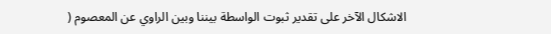الاشكال الآخر على تقدير ثبوت الواسطة بيننا وبين الراوي عن المعصوم (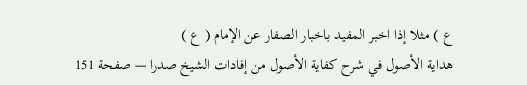ع ) مثلا إذا اخبر المفيد باخبار الصفار عن الإمام ( ع )
هداية الأصول في شرح كفاية الأصول من إفادات الشيخ صدرا — صفحة 151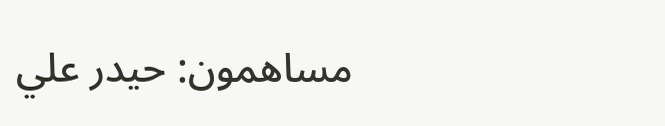مساهمون: حيدر علي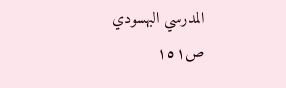المدرسي البهسودي
ص١٥١